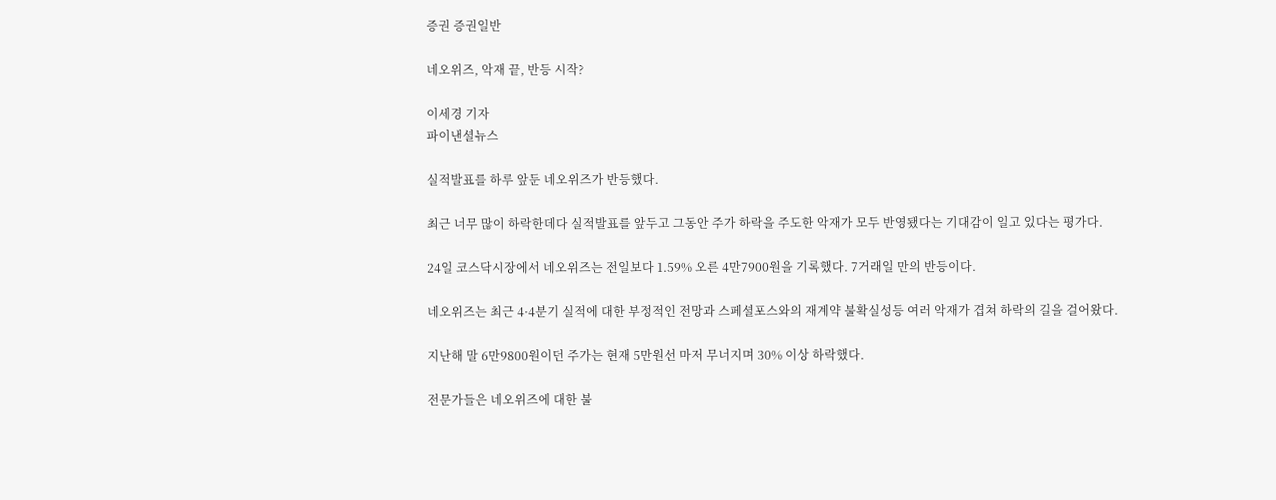증권 증권일반

네오위즈, 악재 끝, 반등 시작?

이세경 기자
파이낸셜뉴스

실적발표를 하루 앞둔 네오위즈가 반등했다.

최근 너무 많이 하락한데다 실적발표를 앞두고 그동안 주가 하락을 주도한 악재가 모두 반영됐다는 기대감이 일고 있다는 평가다.

24일 코스닥시장에서 네오위즈는 전일보다 1.59% 오른 4만7900원을 기록했다. 7거래일 만의 반등이다.

네오위즈는 최근 4·4분기 실적에 대한 부정적인 전망과 스페셜포스와의 재계약 불확실성등 여러 악재가 겹쳐 하락의 길을 걸어왔다.

지난해 말 6만9800원이던 주가는 현재 5만원선 마저 무너지며 30% 이상 하락했다.

전문가들은 네오위즈에 대한 불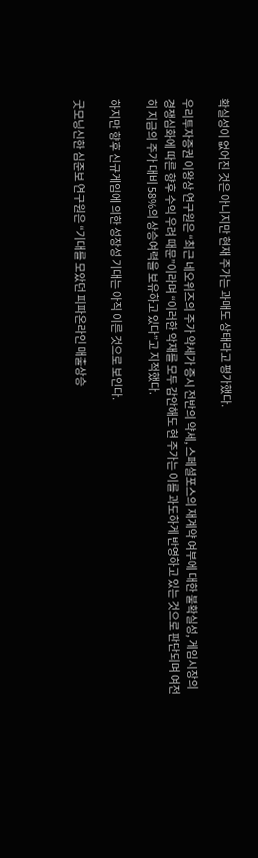확실성이 없어진 것은 아니지만 현재 주가는 과매도 상태라고 평가했다.

우리투자증권 이왕상 연구원은 “최근 네오위즈의 주가 약세가 증시 전반의 약세, 스페셜포스의 재계약 여부에 대한 불확실성, 게임시장의 경쟁심화에 따른 향후 수익 우려 때문”이라며 “이러한 악재를 모두 감안해도 현 주가는 이를 과도하게 반영하고 있는 것으로 판단되며 여전히 지금의 주가 대비 58%의 상승여력을 보유하고 있다”고 지적했다.

하지만 향후 신규게임에 의한 성장성 기대는 아직 이른 것으로 보인다.

굿모닝신한 심준보 연구원은 “기대를 모았던 피파온라인 매출상승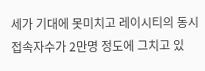세가 기대에 못미치고 레이시티의 동시접속자수가 2만명 정도에 그치고 있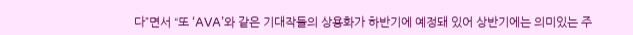다”면서 “또 ‘AVA’와 같은 기대작들의 상용화가 하반기에 예정돼 있어 상반기에는 의미있는 주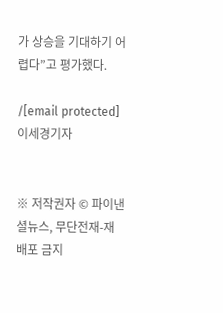가 상승을 기대하기 어렵다”고 평가했다.

/[email protected] 이세경기자


※ 저작권자 © 파이낸셜뉴스, 무단전재-재배포 금지